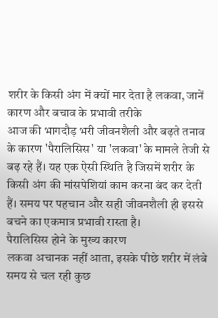शरीर के किसी अंग में क्यों मार देता है लकवा, जानें कारण और बचाव के प्रभावी तरीके
आज की भागदौड़ भरी जीवनशैली और बढ़ते तनाव के कारण 'पैरालिसिस' या 'लकवा' के मामले तेजी से बढ़ रहे हैं। यह एक ऐसी स्थिति है जिसमें शरीर के किसी अंग की मांसपेशियां काम करना बंद कर देती हैं। समय पर पहचान और सही जीवनशैली ही इससे बचने का एकमात्र प्रभावी रास्ता है।
पैरालिसिस होने के मुख्य कारण
लकवा अचानक नहीं आता, इसके पीछे शरीर में लंबे समय से चल रही कुछ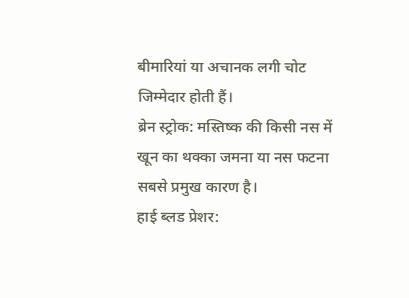बीमारियां या अचानक लगी चोट जिम्मेदार होती हैं।
ब्रेन स्ट्रोक: मस्तिष्क की किसी नस में खून का थक्का जमना या नस फटना सबसे प्रमुख कारण है।
हाई ब्लड प्रेशर: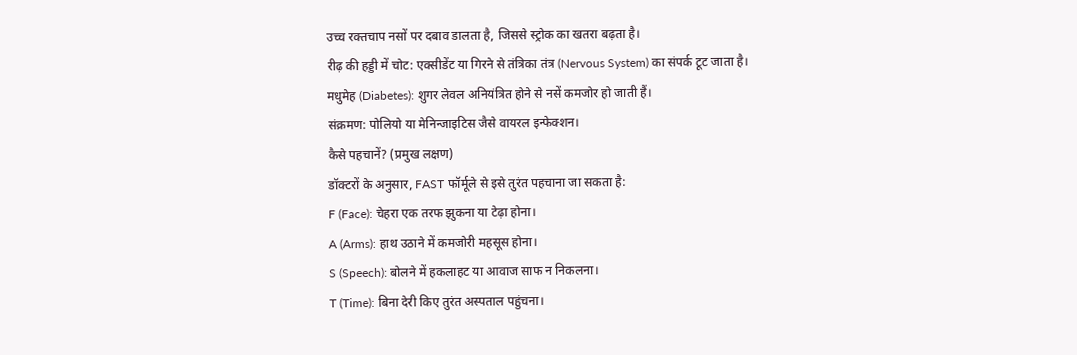उच्च रक्तचाप नसों पर दबाव डालता है, जिससे स्ट्रोक का खतरा बढ़ता है।
रीढ़ की हड्डी में चोट: एक्सीडेंट या गिरने से तंत्रिका तंत्र (Nervous System) का संपर्क टूट जाता है।
मधुमेह (Diabetes): शुगर लेवल अनियंत्रित होने से नसें कमजोर हो जाती हैं।
संक्रमण: पोलियो या मेनिन्जाइटिस जैसे वायरल इन्फेक्शन।
कैसे पहचानें? (प्रमुख लक्षण)
डॉक्टरों के अनुसार, FAST फॉर्मूले से इसे तुरंत पहचाना जा सकता है:
F (Face): चेहरा एक तरफ झुकना या टेढ़ा होना।
A (Arms): हाथ उठाने में कमजोरी महसूस होना।
S (Speech): बोलने में हकलाहट या आवाज साफ न निकलना।
T (Time): बिना देरी किए तुरंत अस्पताल पहुंचना।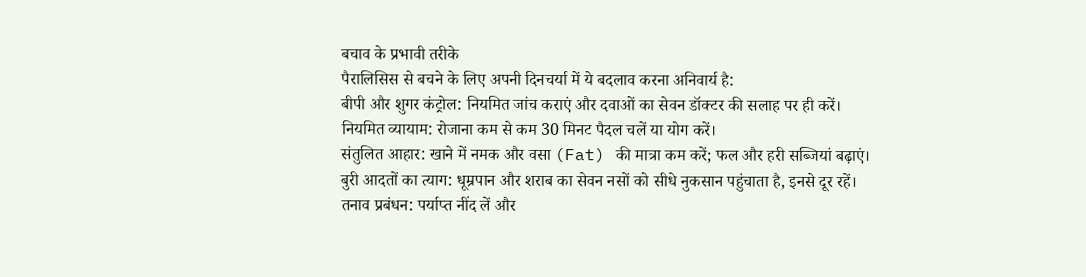बचाव के प्रभावी तरीके
पैरालिसिस से बचने के लिए अपनी दिनचर्या में ये बदलाव करना अनिवार्य है:
बीपी और शुगर कंट्रोल: नियमित जांच कराएं और दवाओं का सेवन डॉक्टर की सलाह पर ही करें।
नियमित व्यायाम: रोजाना कम से कम 30 मिनट पैदल चलें या योग करें।
संतुलित आहार: खाने में नमक और वसा (Fat) की मात्रा कम करें; फल और हरी सब्जियां बढ़ाएं।
बुरी आदतों का त्याग: धूम्रपान और शराब का सेवन नसों को सीधे नुकसान पहुंचाता है, इनसे दूर रहें।
तनाव प्रबंधन: पर्याप्त नींद लें और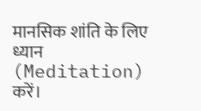मानसिक शांति के लिए ध्यान (Meditation) करें।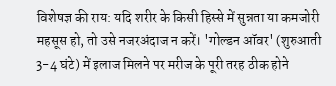विशेषज्ञ की राय: यदि शरीर के किसी हिस्से में सुन्नता या कमजोरी महसूस हो, तो उसे नजरअंदाज न करें। 'गोल्डन ऑवर' (शुरुआती 3-4 घंटे) में इलाज मिलने पर मरीज के पूरी तरह ठीक होने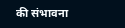की संभावना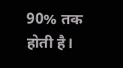90% तक होती है।